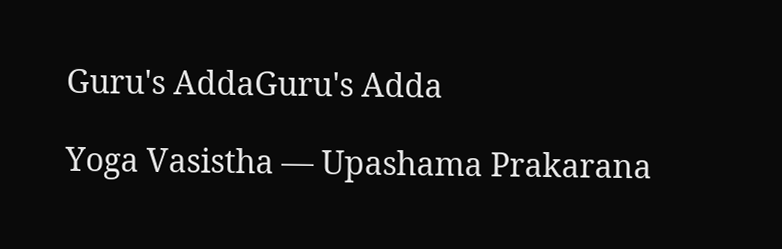Guru's AddaGuru's Adda

Yoga Vasistha — Upashama Prakarana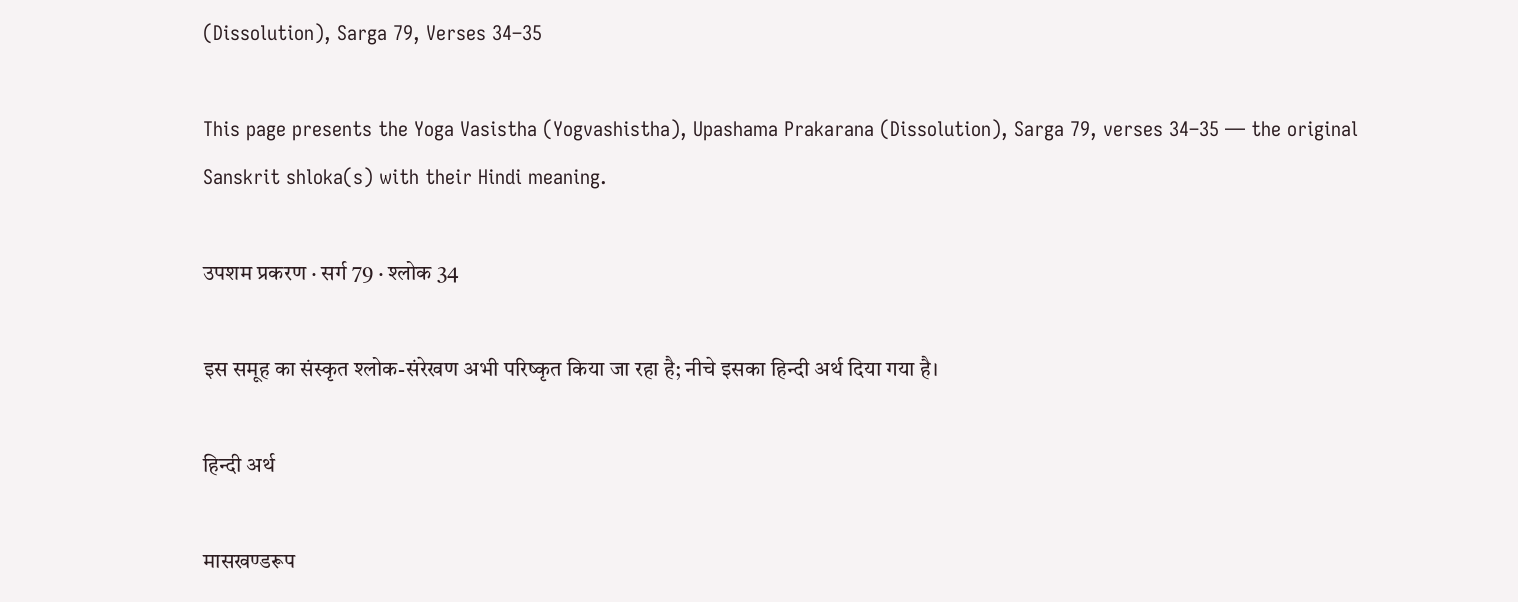(Dissolution), Sarga 79, Verses 34–35

This page presents the Yoga Vasistha (Yogvashistha), Upashama Prakarana (Dissolution), Sarga 79, verses 34–35 — the original Sanskrit shloka(s) with their Hindi meaning.

उपशम प्रकरण · सर्ग 79 · श्लोक 34

इस समूह का संस्कृत श्लोक-संरेखण अभी परिष्कृत किया जा रहा है; नीचे इसका हिन्दी अर्थ दिया गया है।

हिन्दी अर्थ

मासखण्डरूप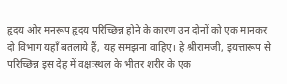हृदय ओर मनरूप हृदय परिच्छिन्न होने के कारण उन दोनों को एक मानकर दो विभाग यहाँ बतलाये हैं, यह समझना वाहिए। हे श्रीरामजी, इयत्तारूप से परिच्छिन्न इस देह में वक्षःस्थल के भीतर शरीर के एक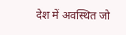देश में अवस्थित जो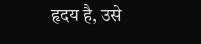हृदय है, उसे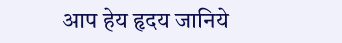आप हेय हृदय जानिये